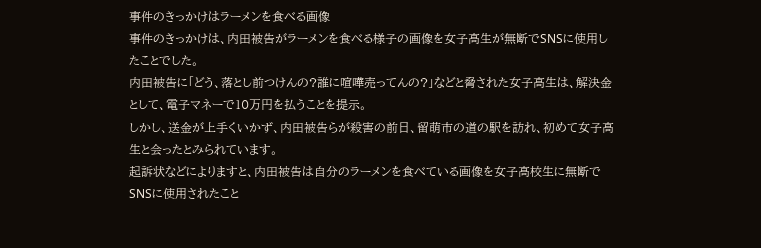事件のきっかけはラーメンを食べる画像
事件のきっかけは、内田被告がラーメンを食べる様子の画像を女子高生が無断でSNSに使用したことでした。
内田被告に「どう、落とし前つけんの?誰に喧嘩売ってんの?」などと脅された女子高生は、解決金として、電子マネーで10万円を払うことを提示。
しかし、送金が上手くいかず、内田被告らが殺害の前日、留萌市の道の駅を訪れ、初めて女子高生と会ったとみられています。
起訴状などによりますと、内田被告は自分のラーメンを食べている画像を女子高校生に無断でSNSに使用されたこと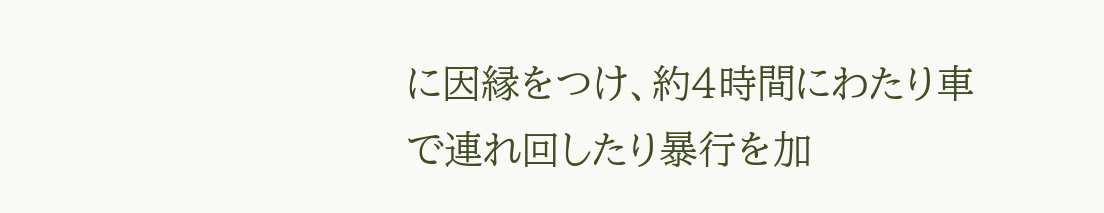に因縁をつけ、約4時間にわたり車で連れ回したり暴行を加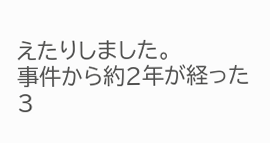えたりしました。
事件から約2年が経った3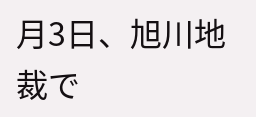月3日、旭川地裁で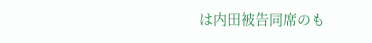は内田被告同席のも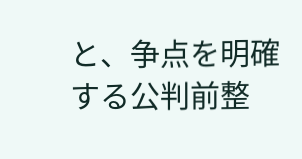と、争点を明確する公判前整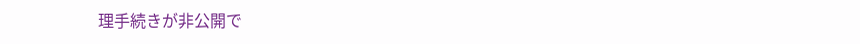理手続きが非公開で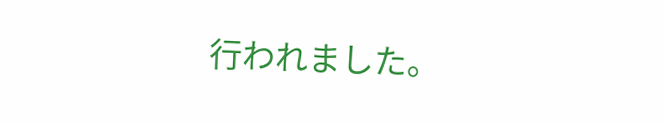行われました。